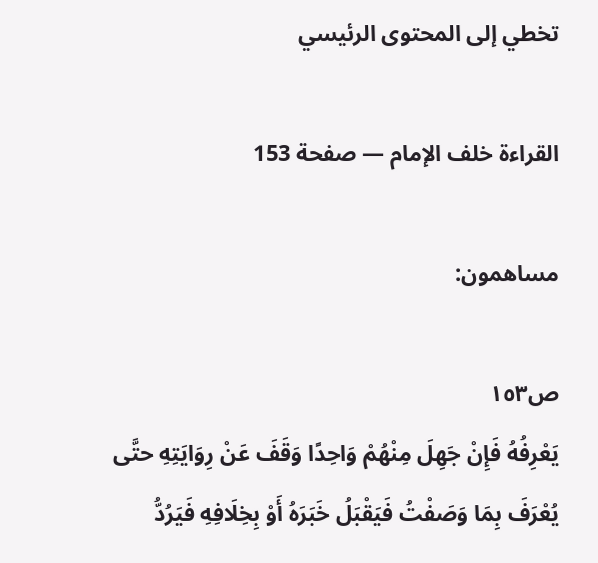تخطي إلى المحتوى الرئيسي

القراءة خلف الإمام — صفحة 153

مساهمون:

ص١٥٣
يَعْرِفُهُ فَإِنْ جَهِلَ مِنْهُمْ وَاحِدًا وَقَفَ عَنْ رِوَايَتِهِ حتَّى يُعْرَفَ بِمَا وَصَفْتُ فَيَقْبَلُ خَبَرَهُ أَوْ بِخِلَافِهِ فَيَرُدُّ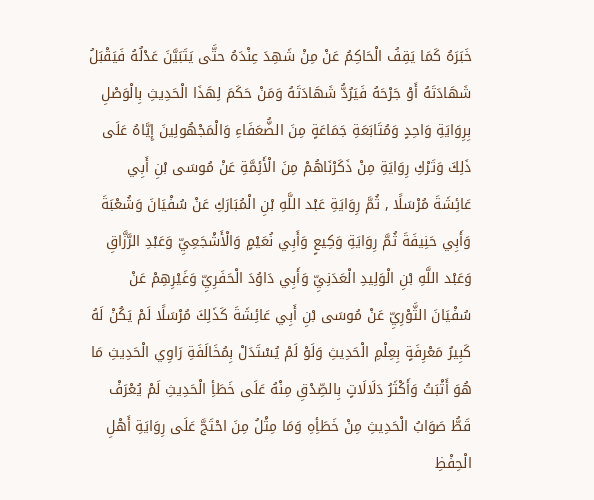خَبَرَهُ كَمَا يَقِفُ الْحَاكِمُ عَنْ مِنْ شَهِدَ عِنْدَهُ حتَّى يَتَبَيَّنَ عَدْلُهُ فَيَقْبَلُ شَهَادَتَهُ أَوْ جَرْحَهُ فَيَرُدُّ شَهَادَتَهُ وَمَنْ حَكَمَ لِهَذَا الْحَدِيثِ بِالْوَصْلِ بِرِوَايَةِ وَاحِدٍ وَمُتَابَعَةِ جَمَاعَةٍ مِنَ الضُّعَفَاءِ وَالْمَجْهُولِينَ إِيَّاهُ عَلَى ذَلِكَ وَتَرْكِ رِوَايَةِ مِنْ ذَكَرْنَاهُمْ مِنَ الْأَئِمَّةِ عَنْ مُوسَى بْنِ أَبِي عَائِشَةَ مُرْسَلًا , ثُمَّ رِوَايَةِ عَبْد اللَّهِ بْنِ الْمُبَارَكِ عَنْ سُفْيَانَ وَشُعْبَةَ وَأَبِي حَنِيفَةَ ثُمَّ رِوَايَةِ وَكِيعٍ وَأَبِي نُعَيْمٍ وَالْأَشْجَعِيِّ وَعَبْدِ الرَّزَّاقِ وَعَبْد اللَّهِ بْنِ الْوَلِيدِ الْعَدَنِيِّ وَأَبِي دَاوُدَ الْحَفَرِيِّ وَغَيْرِهِمْ عَنْ سُفْيَانَ الثَّوْرِيِّ عَنْ مُوسَى بْنِ أَبِي عَائِشَةَ كَذَلِكَ مُرْسَلًا لَمْ يَكُنْ لَهُ كَبِيرُ مَعْرِفَةٍ بِعِلْمِ الْحَدِيثِ وَلَوْ لَمْ يُسْتَدَلْ بِمُخَالَفَةِ رَاوِي الْحَدِيثِ مَا هُوَ أَثْبَتُ وَأَكْثَرُ دَلَالَاتٍ بِالصِّدْقِ مِنْهُ عَلَى خَطَأِ الْحَدِيثِ لَمْ يُعْرَفْ قَطُّ صَوَابُ الْحَدِيثِ مِنْ خَطَأِهِ وَمَا مِثْلُ مِنَ احْتَجَّ عَلَى رِوَايَةِ أَهْلِ الْحِفْظِ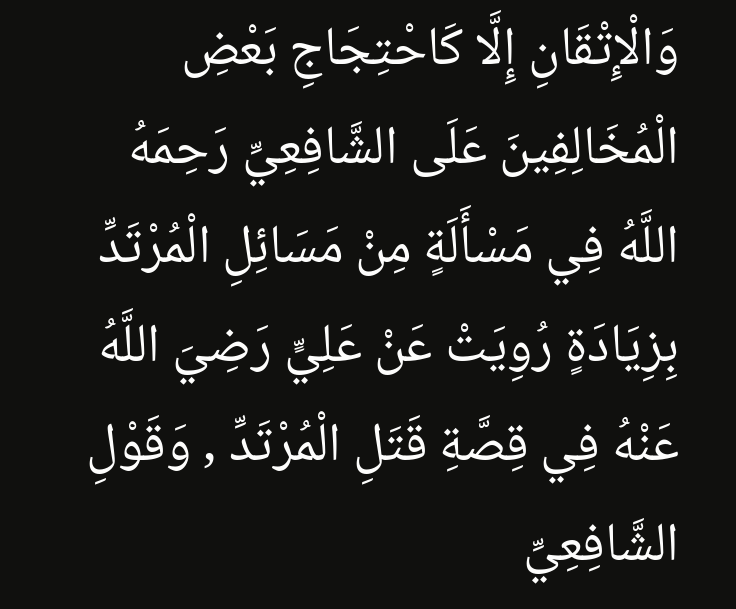وَالْإِتْقَانِ إِلَّا كَاحْتِجَاجِ بَعْضِ الْمُخَالِفِينَ عَلَى الشَّافِعِيِّ رَحِمَهُ اللَّهُ فِي مَسْأَلَةٍ مِنْ مَسَائِلِ الْمُرْتَدِّ بِزِيَادَةٍ رُوِيَتْ عَنْ عَلِيٍّ رَضِيَ اللَّهُ عَنْهُ فِي قِصَّةِ قَتَلِ الْمُرْتَدِّ , وَقَوْلِ الشَّافِعِيِّ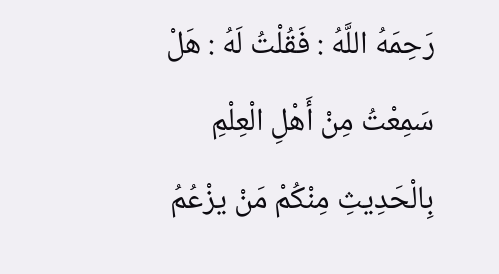رَحِمَهُ اللَّهُ : فَقُلْتُ لَهُ : هَلْ سَمِعْتُ مِنْ أَهْلِ الْعِلْمِ بِالْحَدِيثِ مِنْكُمْ مَنْ يزْعُمُ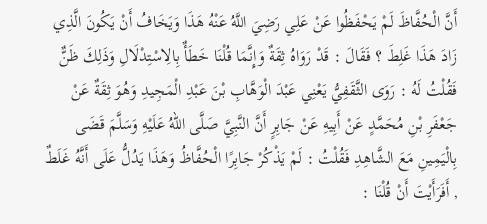أَنَّ الْحُفَّاظَ لَمْ يَحْفَظُوا عَنْ عَلِي رَضِيَ اللَّهُ عَنْهُ هَذَا وَيَخَافُ أَنْ يَكُونَ الَّذِي زَادَ هَذَا غَلِطَ ؟ فَقَالَ : قَدْ رَوَاهُ ثِقَةٌ وَإِنَّمَا قُلْنَا خَطَأٌ بِالِاسْتِدْلَالِ وَذَلِكَ ظَنٌّ فَقُلْتُ لَهُ : رَوَى الثَّقَفِيُّ يَعْنِي عَبْدَ الْوَهَّابِ بْنَ عَبْدِ الْمَجِيدِ وَهُوَ ثِقَةٌ عَنْ جَعْفَرِ بْنِ مُحَمَّدٍ عَنْ أَبِيهِ عَنْ جَابِرٍ أَنَّ النَّبِيَّ صَلَّى اللهُ عَلَيْهِ وَسَلَّمَ قَضَى بِالْيَمِينِ مَعَ الشَّاهِدِ فَقُلْتُ : لَمْ يَذْكُرْ جَابِرًا الْحُفَّاظُ وَهَذَا يَدُلُّ عَلَى أَنَّهُ غَلَطٌ , أَفَرَأَيْتَ أَنْ قُلْنَا :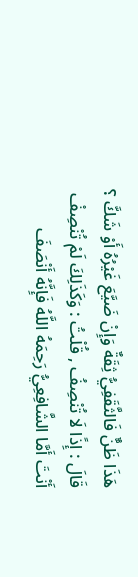هَذَا ظَنٌّ فَالثَّقَفِيُّ ثِقَةٌ وَإِنْ ضَيَّعَ غَيْرُهُ أَوْ شَكَّ ؟ قَالَ : إِذًا لَا تُنْصِفُ , قُلْتُ : وَكَذَلِكَ لَمْ تُنْصِفْ أَنْتَ أَمَّا الشَّافِعِيُّ رَحِمَهُ اللَّهُ فَإِنَّهُ أَنْصَفَ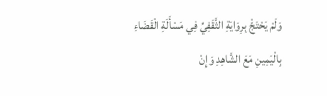وَلَمْ يَحْتَجّْ بِرِوَايَةِ الثَّقَفِيِّ فِي مَسْأَلَةِ الْقَضَاءِ بِالْيَمِينِ مَعَ الشَّاهِدِ وَإِنْ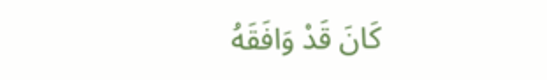كَانَ قَدْ وَافَقَهُ